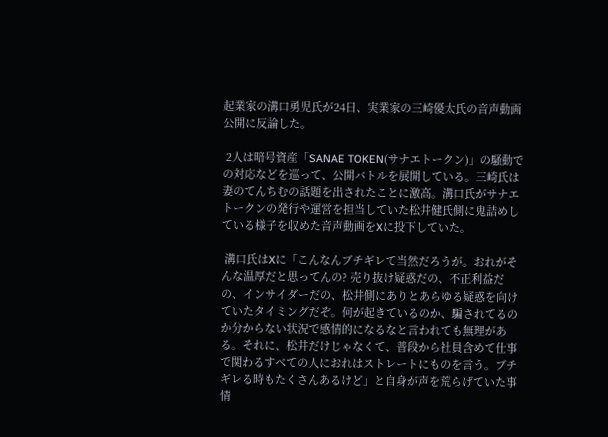起業家の溝口勇児氏が24日、実業家の三崎優太氏の音声動画公開に反論した。

 2人は暗号資産「SANAE TOKEN(サナエトークン)」の騒動での対応などを巡って、公開バトルを展開している。三崎氏は妻のてんちむの話題を出されたことに激高。溝口氏がサナエトークンの発行や運営を担当していた松井健氏側に鬼詰めしている様子を収めた音声動画をXに投下していた。

 溝口氏はXに「こんなんブチギレて当然だろうが。おれがそんな温厚だと思ってんの? 売り抜け疑惑だの、不正利益だの、インサイダーだの、松井側にありとあらゆる疑惑を向けていたタイミングだぞ。何が起きているのか、騙されてるのか分からない状況で感情的になるなと言われても無理がある。それに、松井だけじゃなくて、普段から社員含めて仕事で関わるすべての人におれはストレートにものを言う。ブチギレる時もたくさんあるけど」と自身が声を荒らげていた事情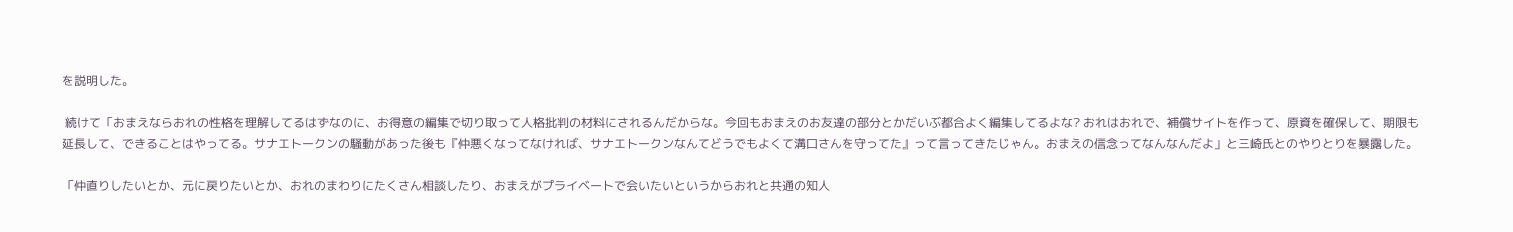を説明した。

 続けて「おまえならおれの性格を理解してるはずなのに、お得意の編集で切り取って人格批判の材料にされるんだからな。今回もおまえのお友達の部分とかだいぶ都合よく編集してるよな? おれはおれで、補償サイトを作って、原資を確保して、期限も延長して、できることはやってる。サナエトークンの騒動があった後も『仲悪くなってなければ、サナエトークンなんてどうでもよくて溝口さんを守ってた』って言ってきたじゃん。おまえの信念ってなんなんだよ」と三崎氏とのやりとりを暴露した。

「仲直りしたいとか、元に戻りたいとか、おれのまわりにたくさん相談したり、おまえがプライベートで会いたいというからおれと共通の知人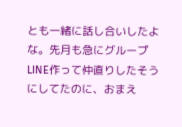とも一緒に話し合いしたよな。先月も急にグループLINE作って仲直りしたそうにしてたのに、おまえ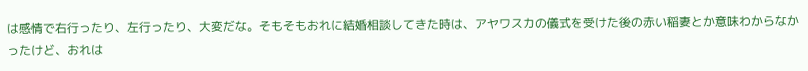は感情で右行ったり、左行ったり、大変だな。そもそもおれに結婚相談してきた時は、アヤワスカの儀式を受けた後の赤い稲妻とか意味わからなかったけど、おれは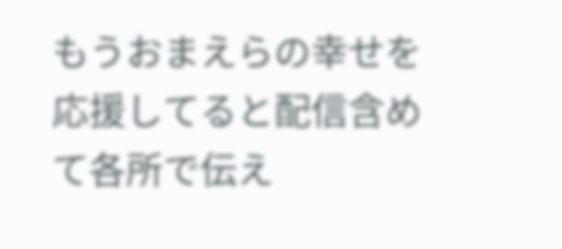もうおまえらの幸せを応援してると配信含めて各所で伝え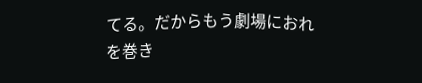てる。だからもう劇場におれを巻き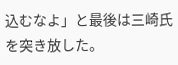込むなよ」と最後は三崎氏を突き放した。